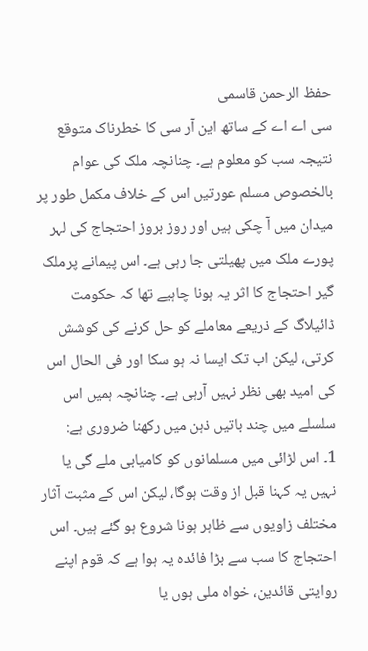حفظ الرحمن قاسمی
سی اے اے کے ساتھ این آر سی کا خطرناک متوقع نتیجہ سب کو معلوم ہے۔ چنانچہ ملک کی عوام بالخصوص مسلم عورتیں اس کے خلاف مکمل طور پر میدان میں آ چکی ہیں اور روز بروز احتجاج کی لہر پورے ملک میں پھیلتی جا رہی ہے۔ اس پیمانے پرملک گیر احتجاج کا اثر یہ ہونا چاہیے تھا کہ حکومت ڈائیلاگ کے ذریعے معاملے کو حل کرنے کی کوشش کرتی، لیکن اب تک ایسا نہ ہو سکا اور فی الحال اس کی امید بھی نظر نہیں آرہی ہے۔ چنانچہ ہمیں اس سلسلے میں چند باتیں ذہن میں رکھنا ضروری ہے:
1۔ اس لڑائی میں مسلمانوں کو کامیابی ملے گی یا نہیں یہ کہنا قبل از وقت ہوگا، لیکن اس کے مثبت آثار مختلف زاویوں سے ظاہر ہونا شروع ہو گئے ہیں۔ اس احتجاج کا سب سے بڑا فائدہ یہ ہوا ہے کہ قوم اپنے روایتی قائدین، خواہ ملی ہوں یا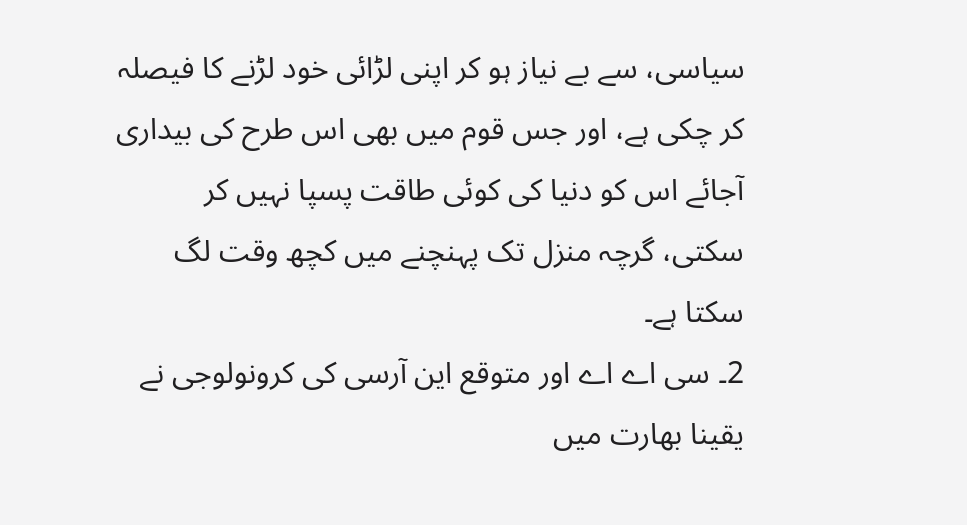سیاسی، سے بے نیاز ہو کر اپنی لڑائی خود لڑنے کا فیصلہ کر چکی ہے، اور جس قوم میں بھی اس طرح کی بیداری آجائے اس کو دنیا کی کوئی طاقت پسپا نہیں کر سکتی، گرچہ منزل تک پہنچنے میں کچھ وقت لگ سکتا ہے۔
2۔ سی اے اے اور متوقع این آرسی کی کرونولوجی نے یقینا بھارت میں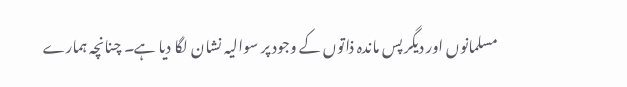مسلمانوں اور دیگر پس ماندہ ذاتوں کے وجود پر سوالیہ نشان لگا دیا ہے۔ چنانچہ ہمارے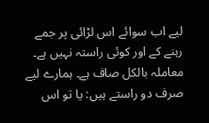لیے اب سوائے اس لڑائی پر جمے رہنے کے اور کوئی راستہ نہیں ہے۔ معاملہ بالکل صاف ہے۔ ہمارے لیے صرف دو راستے ہیں: یا تو اس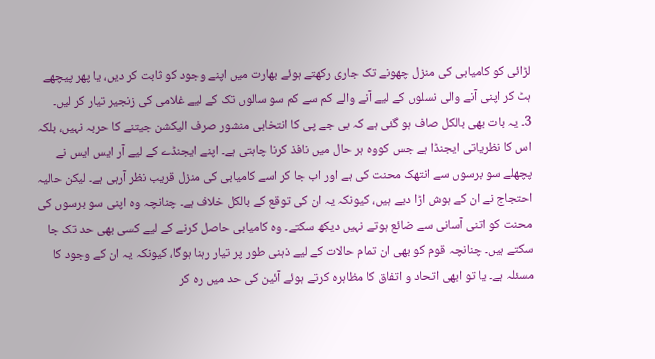لڑائی کو کامیابی کی منزل چھونے تک جاری رکھتے ہوئے بھارت میں اپنے وجود کو ثابت کر دیں، یا پھر پیچھے ہٹ کر اپنی آنے والی نسلوں کے لیے آنے والے کم سے کم سو سالوں تک کے لیے غلامی کی زنجیر تیار کر لیں۔
3۔ یہ بات بھی بالکل صاف ہو گئی ہے کہ بی جے پی کا انتخابی منشور صرف الیکشن جیتنے کا حربہ نہیں، بلکہ اس کا نظریاتی ایجنڈا ہے جس کووہ ہر حال میں نافذ کرنا چاہتی ہے۔ اپنے ایجنڈے کے لیے آر ایس ایس نے پچھلے سو برسوں سے انتھک محنت کی ہے اور اب جا کر اسے کامیابی کی منزل قریب نظر آرہی ہے۔ لیکن حالیہ احتجاج نے ان کے ہوش اڑا دیے ہیں، کیونکہ یہ ان کی توقع کے بالکل خلاف ہے۔ چنانچہ وہ اپنی سو برسوں کی محنت کو اتنی آسانی سے ضائع ہوتے نہیں دیکھ سکتے۔ وہ کامیابی حاصل کرنے کے لیے کسی بھی حد تک جا سکتے ہیں۔ چنانچہ قوم کو بھی ان تمام حالات کے لیے ذہنی طور پر تیار رہنا ہوگا، کیونکہ یہ ان کے وجود کا مسئلہ ہے۔ یا تو ابھی اتحاد و اتفاق کا مظاہرہ کرتے ہوئے آئین کی حد میں رہ کر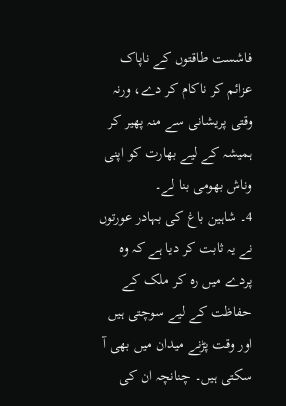فاشست طاقتوں کے ناپاک عزائم کر ناکام کر دے، ورنہ وقتی پریشانی سے منہ پھیر کر ہمیشہ کے لیے بھارت کو اپنی وناش بھومی بنا لے۔
4۔ شاہین باغ کی بہادر عورتوں نے یہ ثابت کر دیا ہے کہ وہ پردے میں رہ کر ملک کے حفاظت کے لیے سوچتی ہیں اور وقت پڑنے میدان میں بھی آ سکتی ہیں۔ چنانچہ ان کی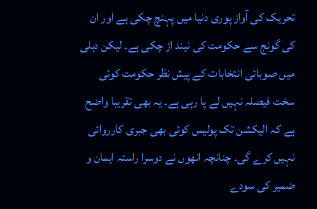تحریک کی آواز پوری دنیا میں پہنچ چکی ہے اور ان کی گونج سے حکومت کی نیند اڑ چکی ہے۔ لیکن دہلی میں صوبائی انتخابات کے پیش نظر حکومت کوئی سخت فیصلہ نہیں لے پا رہی ہے۔ یہ بھی تقریبا واضح ہے کہ الیکشن تک پولیس کوئی بھی جبری کارروائی نہیں کرے گی۔ چنانچہ انھوں نے دوسرا راستہ ایمان و ضمیر کی سودے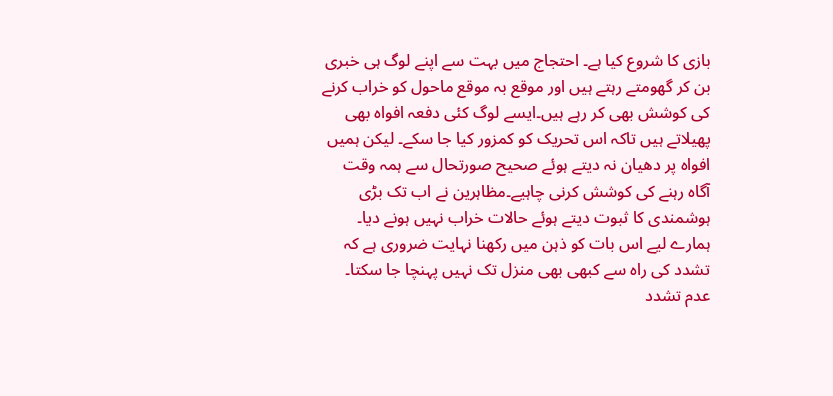بازی کا شروع کیا ہے۔ احتجاج میں بہت سے اپنے لوگ ہی خبری بن کر گھومتے رہتے ہیں اور موقع بہ موقع ماحول کو خراب کرنے کی کوشش بھی کر رہے ہیں۔ایسے لوگ کئی دفعہ افواہ بھی پھیلاتے ہیں تاکہ اس تحریک کو کمزور کیا جا سکے۔ لیکن ہمیں افواہ پر دھیان نہ دیتے ہوئے صحیح صورتحال سے ہمہ وقت آگاہ رہنے کی کوشش کرنی چاہیے۔مظاہرین نے اب تک بڑی ہوشمندی کا ثبوت دیتے ہوئے حالات خراب نہیں ہونے دیا۔ ہمارے لیے اس بات کو ذہن میں رکھنا نہایت ضروری ہے کہ تشدد کی راہ سے کبھی بھی منزل تک نہیں پہنچا جا سکتا۔ عدم تشدد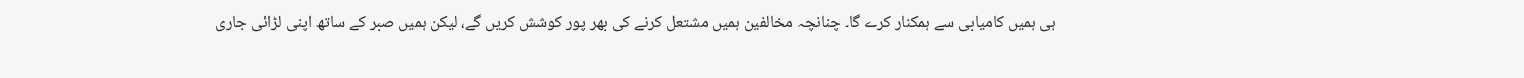ہی ہمیں کامیابی سے ہمکنار کرے گا۔ چنانچہ مخالفین ہمیں مشتعل کرنے کی بھر پور کوشش کریں گے، لیکن ہمیں صبر کے ساتھ اپنی لڑائی جاری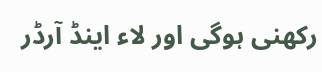رکھنی ہوگی اور لاء اینڈ آرڈر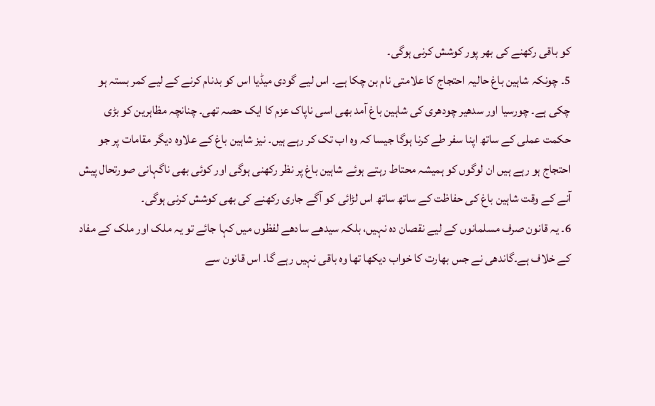کو باقی رکھنے کی بھر پور کوشش کرنی ہوگی۔
5۔ چونکہ شاہین باغ حالیہ احتجاج کا علامتی نام بن چکا ہے۔ اس لیے گودی میڈیا اس کو بدنام کرنے کے لیے کمر بستہ ہو چکی ہے۔ چورسیا اور سدھیر چودھری کی شاہین باغ آمد بھی اسی ناپاک عزم کا ایک حصہ تھی۔ چنانچہ مظاہرین کو بڑی حکمت عملی کے ساتھ اپنا سفر طے کرنا ہوگا جیسا کہ وہ اب تک کر رہے ہیں۔ نیز شاہین باغ کے علاوہ دیگر مقامات پر جو احتجاج ہو رہے ہیں ان لوگوں کو ہمیشہ محتاط رہتے ہوئے شاہین باغ پر نظر رکھنی ہوگی اور کوئی بھی ناگہانی صورتحال پیش آنے کے وقت شاہین باغ کی حفاظت کے ساتھ ساتھ اس لڑائی کو آگے جاری رکھنے کی بھی کوشش کرنی ہوگی۔
6۔ یہ قانون صرف مسلمانوں کے لیے نقصان دہ نہیں، بلکہ سیدھے سادھے لفظوں میں کہا جائے تو یہ ملک اور ملک کے مفاد کے خلاف ہے۔گاندھی نے جس بھارت کا خواب دیکھا تھا وہ باقی نہیں رہے گا۔ اس قانون سے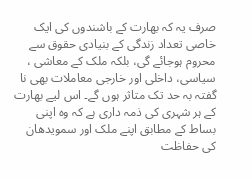صرف یہ کہ بھارت کے باشندوں کی ایک خاصی تعداد زندگی کے بنیادی حقوق سے محروم ہوجائے گی، بلکہ ملک کے معاشی ، سیاسی، داخلی اور خارجی معاملات بھی نا گفتہ بہ حد تک متاثر ہوں گے۔ اس لیے بھارت کے ہر شہری کی ذمہ داری ہے کہ وہ اپنی بساط کے مطابق اپنے ملک اور سمویدھان کی حفاظت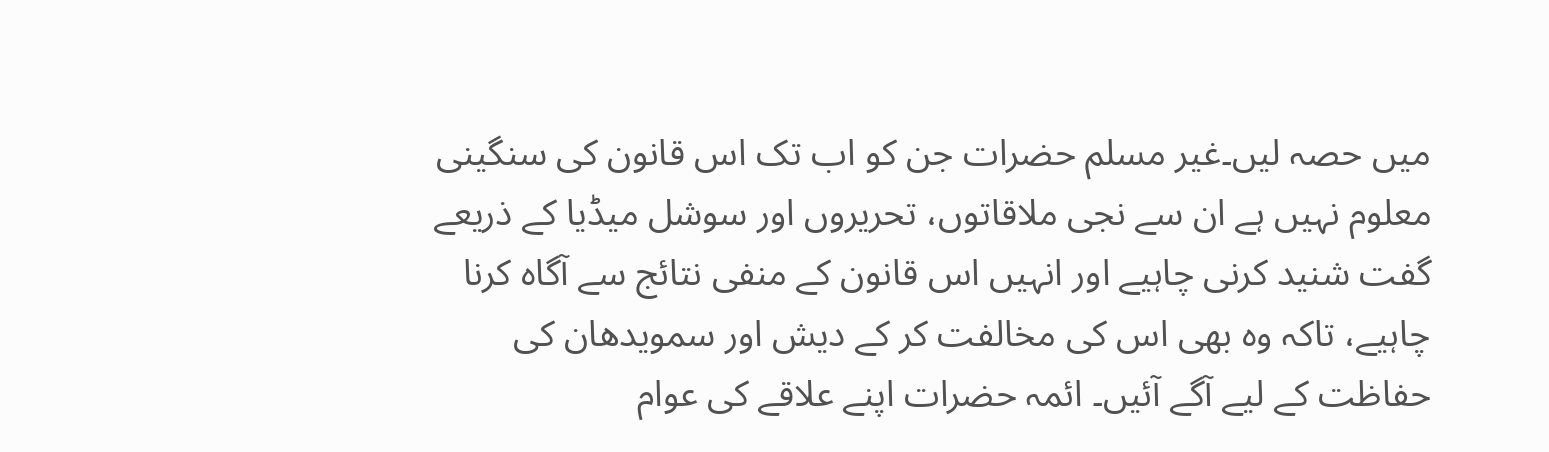میں حصہ لیں۔غیر مسلم حضرات جن کو اب تک اس قانون کی سنگینی معلوم نہیں ہے ان سے نجی ملاقاتوں، تحریروں اور سوشل میڈیا کے ذریعے گفت شنید کرنی چاہیے اور انہیں اس قانون کے منفی نتائج سے آگاہ کرنا چاہیے، تاکہ وہ بھی اس کی مخالفت کر کے دیش اور سمویدھان کی حفاظت کے لیے آگے آئیں۔ ائمہ حضرات اپنے علاقے کی عوام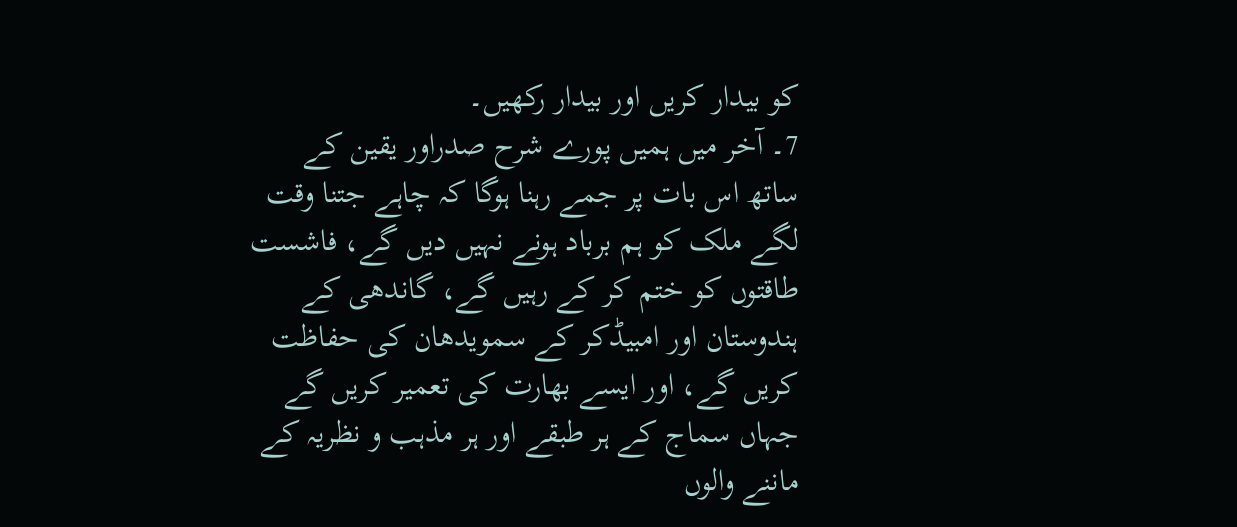کو بیدار کریں اور بیدار رکھیں۔
7۔ آخر میں ہمیں پورے شرح صدراور یقین کے ساتھ اس بات پر جمے رہنا ہوگا کہ چاہے جتنا وقت لگے ملک کو ہم برباد ہونے نہیں دیں گے، فاشست طاقتوں کو ختم کر کے رہیں گے، گاندھی کے ہندوستان اور امبیڈکر کے سمویدھان کی حفاظت کریں گے، اور ایسے بھارت کی تعمیر کریں گے جہاں سماج کے ہر طبقے اور ہر مذہب و نظریہ کے ماننے والوں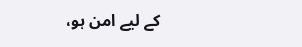کے لیے امن ہو،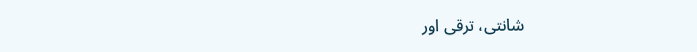شانتی، ترقی اور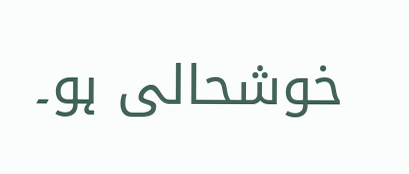خوشحالی ہو۔